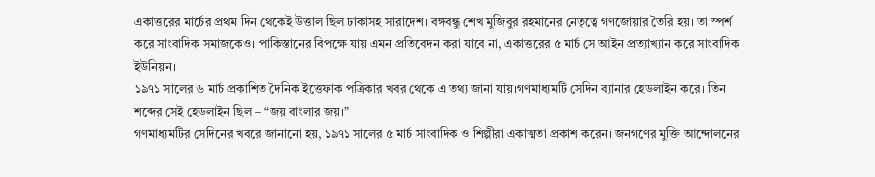একাত্তরের মার্চের প্রথম দিন থেকেই উত্তাল ছিল ঢাকাসহ সারাদেশ। বঙ্গবন্ধু শেখ মুজিবুর রহমানের নেতৃত্বে গণজোয়ার তৈরি হয়। তা স্পর্শ করে সাংবাদিক সমাজকেও। পাকিস্তানের বিপক্ষে যায় এমন প্রতিবেদন করা যাবে না, একাত্তরের ৫ মার্চ সে আইন প্রত্যাখ্যান করে সাংবাদিক ইউনিয়ন।
১৯৭১ সালের ৬ মার্চ প্রকাশিত দৈনিক ইত্তেফাক পত্রিকার খবর থেকে এ তথ্য জানা যায়।গণমাধ্যমটি সেদিন ব্যানার হেডলাইন করে। তিন শব্দের সেই হেডলাইন ছিল – “জয় বাংলার জয়।”
গণমাধ্যমটির সেদিনের খবরে জানানো হয়, ১৯৭১ সালের ৫ মার্চ সাংবাদিক ও শিল্পীরা একাত্মতা প্রকাশ করেন। জনগণের মুক্তি আন্দোলনের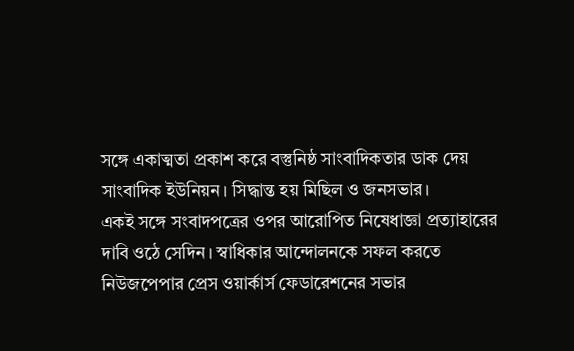সঙ্গে একাত্মতা প্রকাশ করে বস্তুনিষ্ঠ সাংবাদিকতার ডাক দেয় সাংবাদিক ইউনিয়ন। সিদ্ধান্ত হয় মিছিল ও জনসভার।
একই সঙ্গে সংবাদপত্রের ওপর আরোপিত নিষেধাজ্ঞা প্রত্যাহারের দাবি ওঠে সেদিন। স্বাধিকার আন্দোলনকে সফল করতে নিউজপেপার প্রেস ওয়ার্কার্স ফেডারেশনের সভার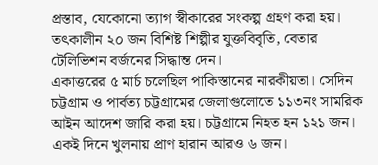প্রস্তাব, যেকোনো ত্যাগ স্বীকারের সংকল্প গ্রহণ করা হয়।
তৎকালীন ২০ জন বিশিষ্ট শিল্পীর যুক্তবিবৃতি, বেতার টেলিভিশন বর্জনের সিদ্ধান্ত দেন।
একাত্তরের ৫ মার্চ চলেছিল পাকিস্তানের নারকীয়তা। সেদিন চট্টগ্রাম ও পার্বত্য চট্টগ্রামের জেলাগুলোতে ১১৩নং সামরিক আইন আদেশ জারি করা হয়। চট্টগ্রামে নিহত হন ১২১ জন। একই দিনে খুলনায় প্রাণ হারান আরও ৬ জন।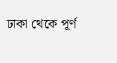ঢাকা থেকে পূর্ণ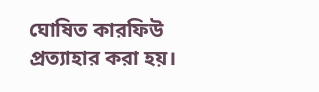ঘোষিত কারফিউ প্রত্যাহার করা হয়।